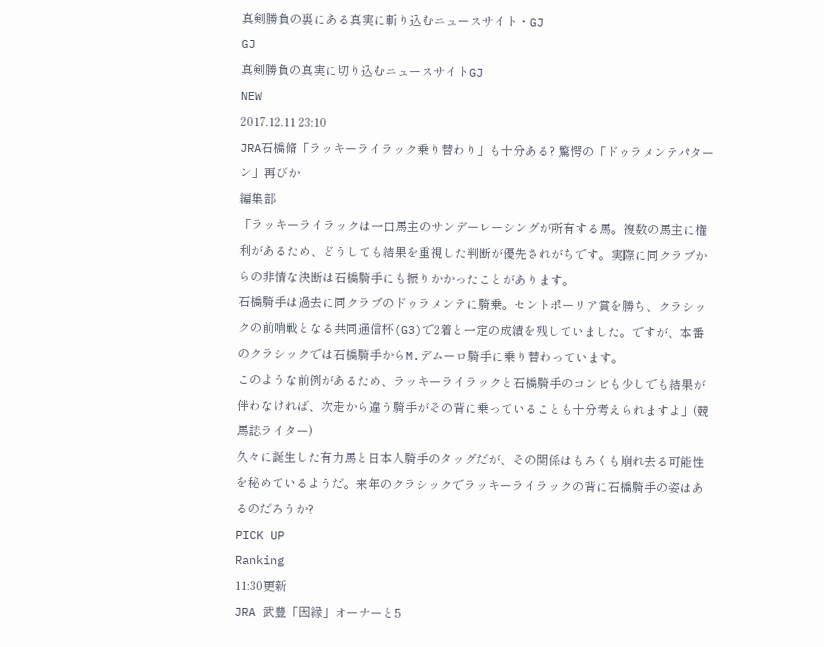真剣勝負の裏にある真実に斬り込むニュースサイト・GJ
GJ
真剣勝負の真実に切り込むニュースサイトGJ
NEW
2017.12.11 23:10
JRA石橋脩「ラッキーライラック乗り替わり」も十分ある? 驚愕の「ドゥラメンテパターン」再びか
編集部
「ラッキーライラックは一口馬主のサンデーレーシングが所有する馬。複数の馬主に権利があるため、どうしても結果を重視した判断が優先されがちです。実際に同クラブからの非情な決断は石橋騎手にも振りかかったことがあります。
石橋騎手は過去に同クラブのドゥラメンテに騎乗。セントポーリア賞を勝ち、クラシックの前哨戦となる共同通信杯(G3)で2着と一定の成績を残していました。ですが、本番のクラシックでは石橋騎手からM.デムーロ騎手に乗り替わっています。
このような前例があるため、ラッキーライラックと石橋騎手のコンビも少しでも結果が伴わなければ、次走から違う騎手がその背に乗っていることも十分考えられますよ」(競馬誌ライター)
久々に誕生した有力馬と日本人騎手のタッグだが、その関係はもろくも崩れ去る可能性を秘めているようだ。来年のクラシックでラッキーライラックの背に石橋騎手の姿はあるのだろうか?
PICK UP
Ranking
11:30更新
JRA 武豊「因縁」オーナーと5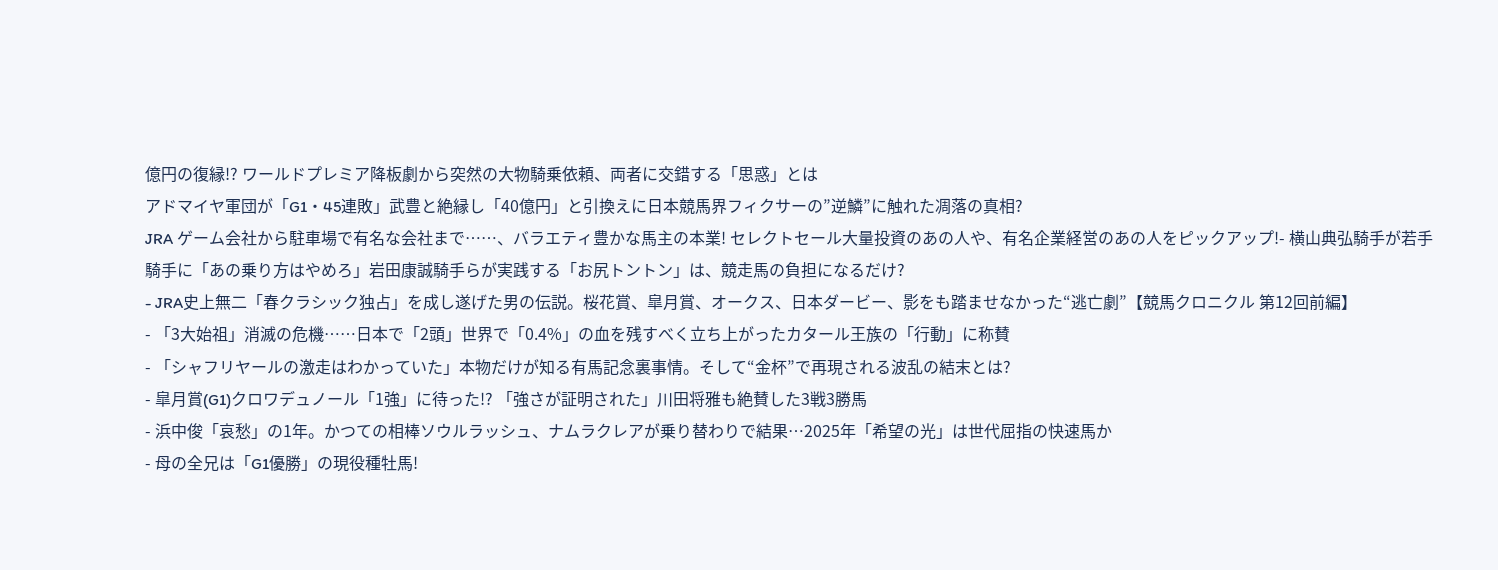億円の復縁!? ワールドプレミア降板劇から突然の大物騎乗依頼、両者に交錯する「思惑」とは
アドマイヤ軍団が「G1・45連敗」武豊と絶縁し「40億円」と引換えに日本競馬界フィクサーの”逆鱗”に触れた凋落の真相?
JRA ゲーム会社から駐車場で有名な会社まで……、バラエティ豊かな馬主の本業! セレクトセール大量投資のあの人や、有名企業経営のあの人をピックアップ!- 横山典弘騎手が若手騎手に「あの乗り方はやめろ」岩田康誠騎手らが実践する「お尻トントン」は、競走馬の負担になるだけ?
- JRA史上無二「春クラシック独占」を成し遂げた男の伝説。桜花賞、皐月賞、オークス、日本ダービー、影をも踏ませなかった“逃亡劇”【競馬クロニクル 第12回前編】
- 「3大始祖」消滅の危機……日本で「2頭」世界で「0.4%」の血を残すべく立ち上がったカタール王族の「行動」に称賛
- 「シャフリヤールの激走はわかっていた」本物だけが知る有馬記念裏事情。そして“金杯”で再現される波乱の結末とは?
- 皐月賞(G1)クロワデュノール「1強」に待った!? 「強さが証明された」川田将雅も絶賛した3戦3勝馬
- 浜中俊「哀愁」の1年。かつての相棒ソウルラッシュ、ナムラクレアが乗り替わりで結果…2025年「希望の光」は世代屈指の快速馬か
- 母の全兄は「G1優勝」の現役種牡馬!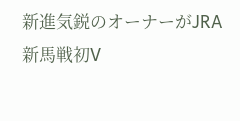新進気鋭のオーナーがJRA新馬戦初V